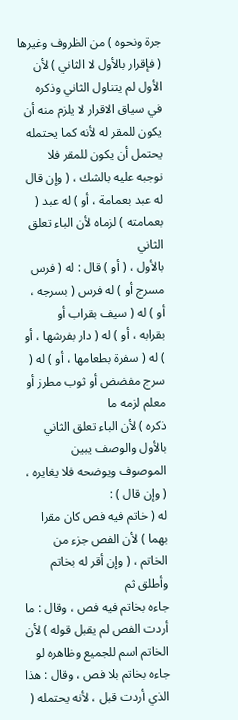جرة ونحوه ) من الظروف وغيرها ( فإقرار بالأول لا الثاني ) لأن الأول لم يتناول الثاني وذكره
في سياق الاقرار لا يلزم منه أن يكون للمقر له لأنه كما يحتمله يحتمل أن يكون للمقر فلا
نوجبه عليه بالشك ، ( وإن قال له عبد بعمامة ، أو ) له عبد ( بعمامته ) لزماه لأن الباء تعلق الثاني
بالأول ، ( أو ) قال : له ( فرس مسرج أو ) له فرس ( بسرجه ، أو ) له ( سيف بقراب أو
بقرابه ، أو ) له ( دار بفرشها ، أو ) له ( سفرة بطعامها ، أو ) له ( سرج مفضض أو ثوب مطرز أو معلم لزمه ما
ذكره ) لأن الباء تعلق الثاني بالأول والوصف يبين الموصوف ويوضحه فلا يغايره ، ( وإن قال ) :
له ( خاتم فيه فص كان مقرا بهما ) لأن الفص جزء من الخاتم ، ( وإن أقر له بخاتم وأطلق ثم
جاءه بخاتم فيه فص ، وقال : ما أردت الفص لم يقبل قوله ) لأن الخاتم اسم للجميع وظاهره لو
جاءه بخاتم بلا فص ، وقال : هذا الذي أردت قبل ، لأنه يحتمله (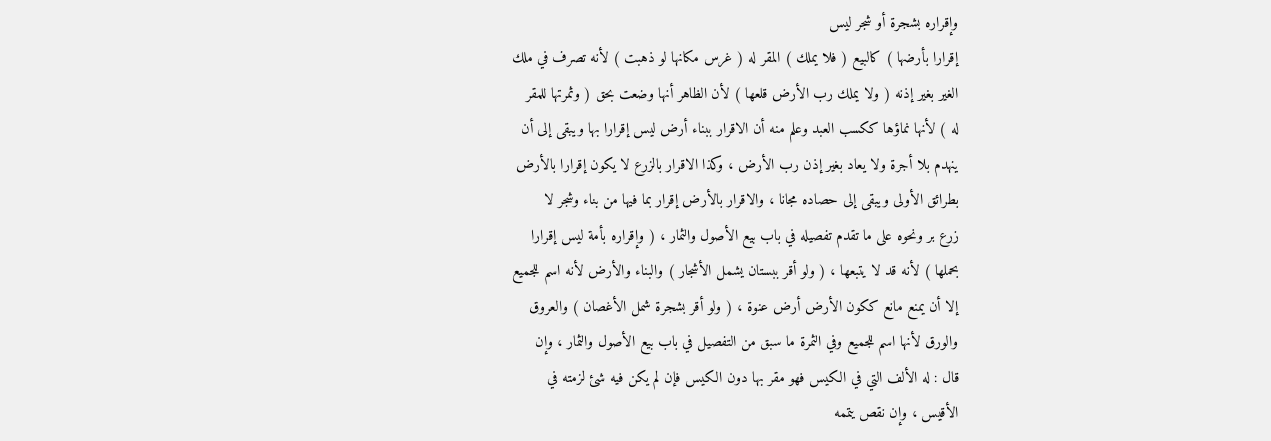وإقراره بشجرة أو شجر ليس
إقرارا بأرضها ) كالبيع ( فلا يملك ) المقر له ( غرس مكانها لو ذهبت ) لأنه تصرف في ملك
الغير بغير إذنه ( ولا يملك رب الأرض قلعها ) لأن الظاهر أنها وضعت بحق ( وثمرتها للمقر
له ) لأنها نماؤها ككسب العبد وعلم منه أن الاقرار ببناء أرض ليس إقرارا بها ويبقى إلى أن
ينهدم بلا أجرة ولا يعاد بغير إذن رب الأرض ، وكذا الاقرار بالزرع لا يكون إقرارا بالأرض
بطرائق الأولى ويبقى إلى حصاده مجانا ، والاقرار بالأرض إقرار بما فيها من بناء وشجر لا
زرع بر ونحوه على ما تقدم تفصيله في باب بيع الأصول والثمار ، ( وإقراره بأمة ليس إقرارا
بحملها ) لأنه قد لا يتبعها ، ( ولو أقر ببستان يشمل الأشجار ) والبناء والأرض لأنه اسم للجميع
إلا أن يمنع مانع ككون الأرض أرض عنوة ، ( ولو أقر بشجرة شمل الأغصان ) والعروق
والورق لأنها اسم للجميع وفي الثمرة ما سبق من التفصيل في باب بيع الأصول والثمار ، وإن
قال : له الألف التي في الكيس فهو مقر بها دون الكيس فإن لم يكن فيه شئ لزمته في
الأقيس ، وإن نقص يتممه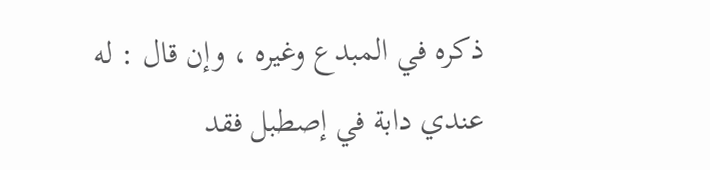ذكره في المبدع وغيره ، وإن قال : له عندي دابة في إصطبل فقد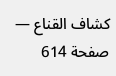كشاف القناع — صفحة 614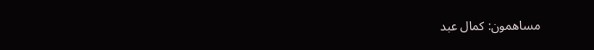مساهمون: كمال عبد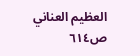العظيم العناني
ص٦١٤